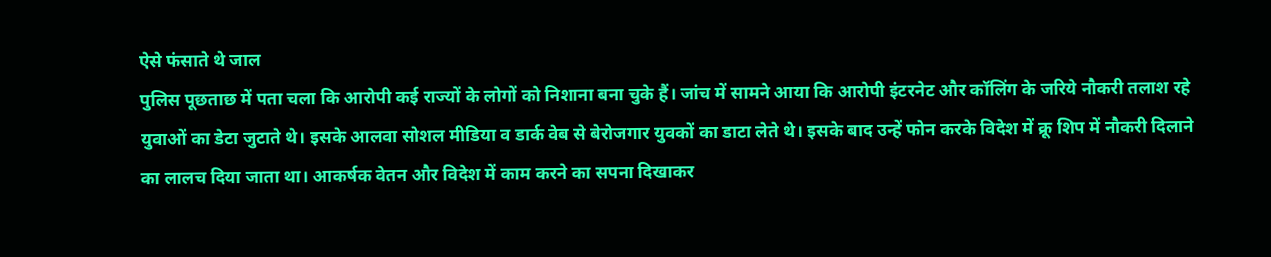ऐसे फंसाते थे जाल
पुलिस पूछताछ में पता चला कि आरोपी कई राज्यों के लोगों को निशाना बना चुके हैं। जांच में सामने आया कि आरोपी इंटरनेट और कॉलिंग के जरिये नौकरी तलाश रहे युवाओं का डेटा जुटाते थे। इसके आलवा सोशल मीडिया व डार्क वेब से बेरोजगार युवकों का डाटा लेते थे। इसके बाद उन्हें फोन करके विदेश में क्रू शिप में नौकरी दिलाने का लालच दिया जाता था। आकर्षक वेतन और विदेश में काम करने का सपना दिखाकर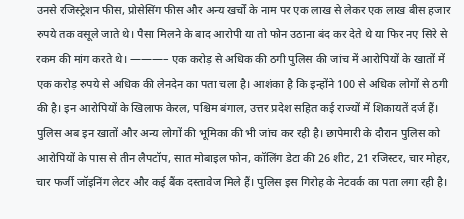उनसे रजिस्ट्रेशन फीस, प्रोसेसिंग फीस और अन्य खर्चों के नाम पर एक लाख से लेकर एक लाख बीस हजार रुपये तक वसूले जाते थे। पैसा मिलने के बाद आरोपी या तो फोन उठाना बंद कर देते थे या फिर नए सिरे से रकम की मांग करते थे। ———– एक करोड़ से अधिक की ठगी पुलिस की जांच में आरोपियों के खातों में एक करोड़ रुपये से अधिक की लेनदेन का पता चला है। आशंका है कि इन्होंने 100 से अधिक लोगों से ठगी की है। इन आरोपियों के खिलाफ केरल, पश्चिम बंगाल, उत्तर प्रदेश सहित कई राज्यों में शिकायतें दर्ज हैं। पुलिस अब इन खातों और अन्य लोगों की भूमिका की भी जांच कर रही है। छापेमारी के दौरान पुलिस को आरोपियों के पास से तीन लैपटॉप, सात मोबाइल फोन, कॉलिंग डेटा की 26 शीट, 21 रजिस्टर, चार मोहर, चार फर्जी जॉइनिंग लेटर और कई बैंक दस्तावेज मिले हैं। पुलिस इस गिरोह के नेटवर्क का पता लगा रही है।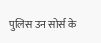पुलिस उन सोर्स के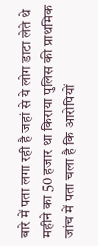बारे में पता लगा रही है जहां से ये लोग डाटा लेते थे महीने का 50 हजार था किराया पुलिस की प्राथमिक जांच में पता चला है कि आरोपियों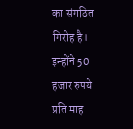का संगठित गिरोह है। इन्होंने 50 हजार रुपये प्रति माह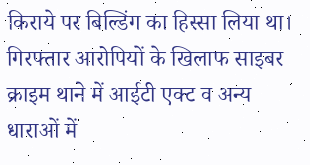किराये पर बिल्डिंग का हिस्सा लिया था। गिरफ्तार आरोपियों के खिलाफ साइबर क्राइम थाने में आईटी एक्ट व अन्य धाराओं में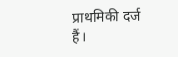प्राथमिकी दर्ज हैं।